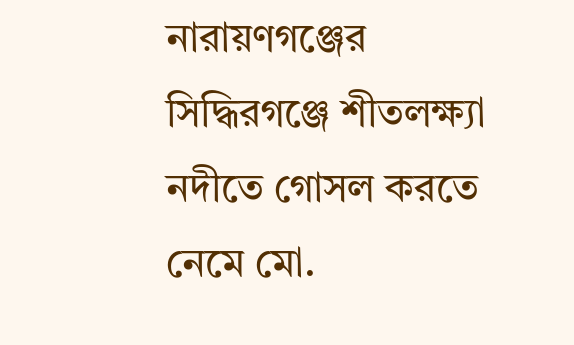নারায়ণগঞ্জের সিদ্ধিরগঞ্জে শীতলক্ষ্যা নদীতে গোসল করতে নেমে মো.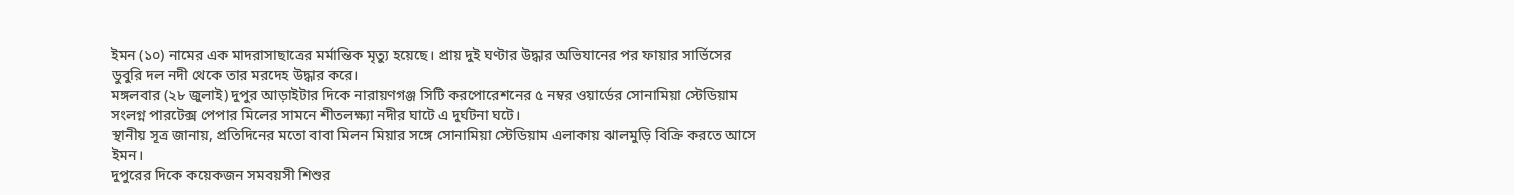ইমন (১০) নামের এক মাদরাসাছাত্রের মর্মান্তিক মৃত্যু হয়েছে। প্রায় দুই ঘণ্টার উদ্ধার অভিযানের পর ফায়ার সার্ভিসের ডুবুরি দল নদী থেকে তার মরদেহ উদ্ধার করে।
মঙ্গলবার (২৮ জুলাই) দুপুর আড়াইটার দিকে নারায়ণগঞ্জ সিটি করপোরেশনের ৫ নম্বর ওয়ার্ডের সোনামিয়া স্টেডিয়াম সংলগ্ন পারটেক্স পেপার মিলের সামনে শীতলক্ষ্যা নদীর ঘাটে এ দুর্ঘটনা ঘটে।
স্থানীয় সূত্র জানায়, প্রতিদিনের মতো বাবা মিলন মিয়ার সঙ্গে সোনামিয়া স্টেডিয়াম এলাকায় ঝালমুড়ি বিক্রি করতে আসে ইমন।
দুপুরের দিকে কয়েকজন সমবয়সী শিশুর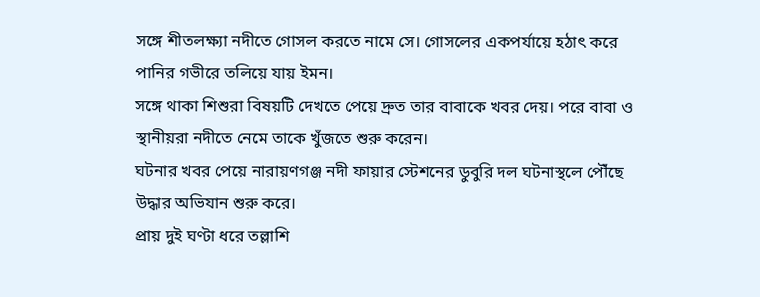সঙ্গে শীতলক্ষ্যা নদীতে গোসল করতে নামে সে। গোসলের একপর্যায়ে হঠাৎ করে পানির গভীরে তলিয়ে যায় ইমন।
সঙ্গে থাকা শিশুরা বিষয়টি দেখতে পেয়ে দ্রুত তার বাবাকে খবর দেয়। পরে বাবা ও স্থানীয়রা নদীতে নেমে তাকে খুঁজতে শুরু করেন।
ঘটনার খবর পেয়ে নারায়ণগঞ্জ নদী ফায়ার স্টেশনের ডুবুরি দল ঘটনাস্থলে পৌঁছে উদ্ধার অভিযান শুরু করে।
প্রায় দুই ঘণ্টা ধরে তল্লাশি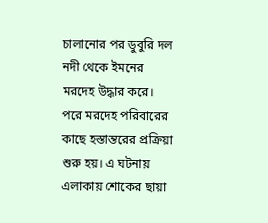চালানোর পর ডুবুরি দল নদী থেকে ইমনের মরদেহ উদ্ধার করে।
পরে মরদেহ পরিবারের কাছে হস্তান্তরের প্রক্রিয়া শুরু হয়। এ ঘটনায় এলাকায় শোকের ছায়া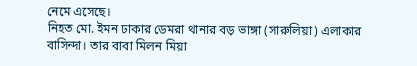নেমে এসেছে।
নিহত মো. ইমন ঢাকার ডেমরা থানার বড় ভাঙ্গা (সারুলিয়া) এলাকার বাসিন্দা। তার বাবা মিলন মিয়া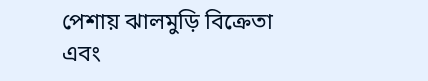পেশায় ঝালমুড়ি বিক্রেতা এবং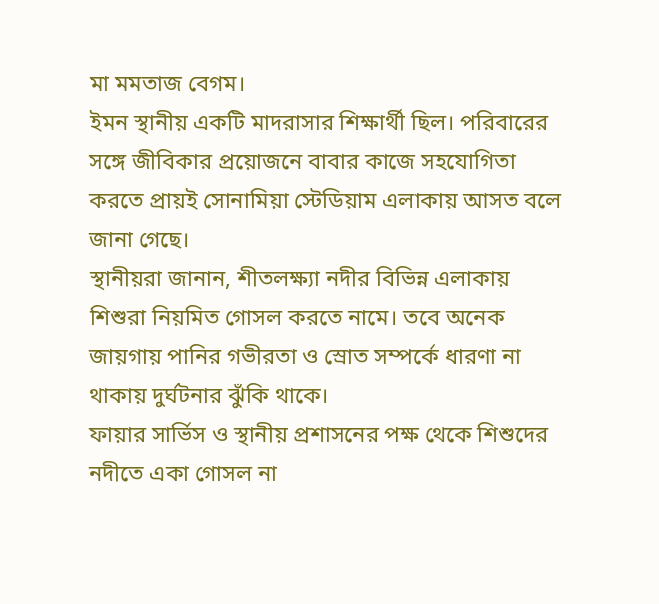মা মমতাজ বেগম।
ইমন স্থানীয় একটি মাদরাসার শিক্ষার্থী ছিল। পরিবারের সঙ্গে জীবিকার প্রয়োজনে বাবার কাজে সহযোগিতা করতে প্রায়ই সোনামিয়া স্টেডিয়াম এলাকায় আসত বলে জানা গেছে।
স্থানীয়রা জানান, শীতলক্ষ্যা নদীর বিভিন্ন এলাকায় শিশুরা নিয়মিত গোসল করতে নামে। তবে অনেক জায়গায় পানির গভীরতা ও স্রোত সম্পর্কে ধারণা না থাকায় দুর্ঘটনার ঝুঁকি থাকে।
ফায়ার সার্ভিস ও স্থানীয় প্রশাসনের পক্ষ থেকে শিশুদের নদীতে একা গোসল না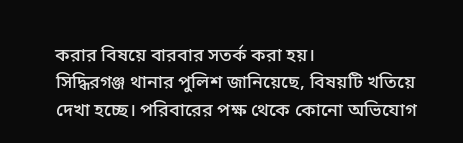করার বিষয়ে বারবার সতর্ক করা হয়।
সিদ্ধিরগঞ্জ থানার পুলিশ জানিয়েছে, বিষয়টি খতিয়ে দেখা হচ্ছে। পরিবারের পক্ষ থেকে কোনো অভিযোগ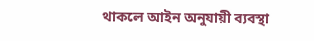থাকলে আইন অনুযায়ী ব্যবস্থা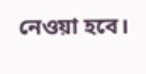নেওয়া হবে।